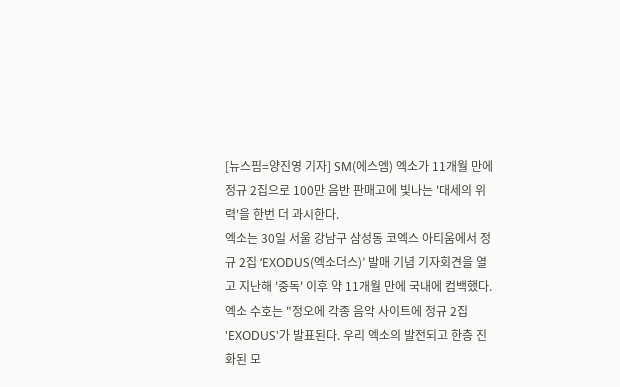[뉴스핌=양진영 기자] SM(에스엠) 엑소가 11개월 만에 정규 2집으로 100만 음반 판매고에 빛나는 '대세의 위력'을 한번 더 과시한다.
엑소는 30일 서울 강남구 삼성동 코엑스 아티움에서 정규 2집 ‘EXODUS(엑소더스)’ 발매 기념 기자회견을 열고 지난해 '중독' 이후 약 11개월 만에 국내에 컴백했다.
엑소 수호는 "정오에 각종 음악 사이트에 정규 2집 'EXODUS'가 발표된다. 우리 엑소의 발전되고 한층 진화된 모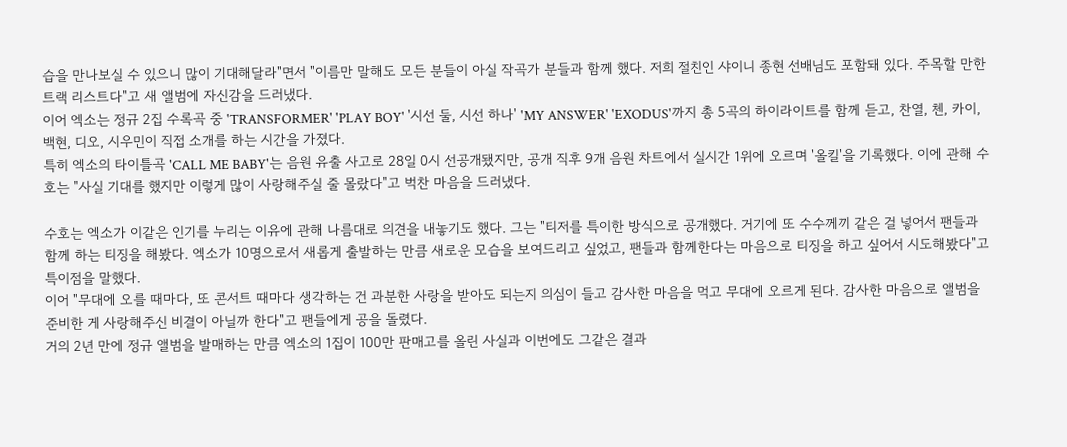습을 만나보실 수 있으니 많이 기대해달라"면서 "이름만 말해도 모든 분들이 아실 작곡가 분들과 함께 했다. 저희 절친인 샤이니 종현 선배님도 포함돼 있다. 주목할 만한 트랙 리스트다"고 새 앨범에 자신감을 드러냈다.
이어 엑소는 정규 2집 수록곡 중 'TRANSFORMER' 'PLAY BOY' '시선 둘, 시선 하나' 'MY ANSWER' 'EXODUS'까지 총 5곡의 하이라이트를 함께 듣고, 찬열, 첸, 카이, 백현, 디오, 시우민이 직접 소개를 하는 시간을 가졌다.
특히 엑소의 타이틀곡 'CALL ME BABY'는 음원 유출 사고로 28일 0시 선공개됐지만, 공개 직후 9개 음원 차트에서 실시간 1위에 오르며 '올킬'을 기록했다. 이에 관해 수호는 "사실 기대를 했지만 이렇게 많이 사랑해주실 줄 몰랐다"고 벅찬 마음을 드러냈다.

수호는 엑소가 이같은 인기를 누리는 이유에 관해 나름대로 의견을 내놓기도 했다. 그는 "티저를 특이한 방식으로 공개했다. 거기에 또 수수께끼 같은 걸 넣어서 팬들과 함께 하는 티징을 해봤다. 엑소가 10명으로서 새롭게 출발하는 만큼 새로운 모습을 보여드리고 싶었고, 팬들과 함께한다는 마음으로 티징을 하고 싶어서 시도해봤다"고 특이점을 말했다.
이어 "무대에 오를 때마다, 또 콘서트 때마다 생각하는 건 과분한 사랑을 받아도 되는지 의심이 들고 감사한 마음을 먹고 무대에 오르게 된다. 감사한 마음으로 앨범을 준비한 게 사랑해주신 비결이 아닐까 한다"고 팬들에게 공을 돌렸다.
거의 2년 만에 정규 앨범을 발매하는 만큼 엑소의 1집이 100만 판매고를 올린 사실과 이번에도 그같은 결과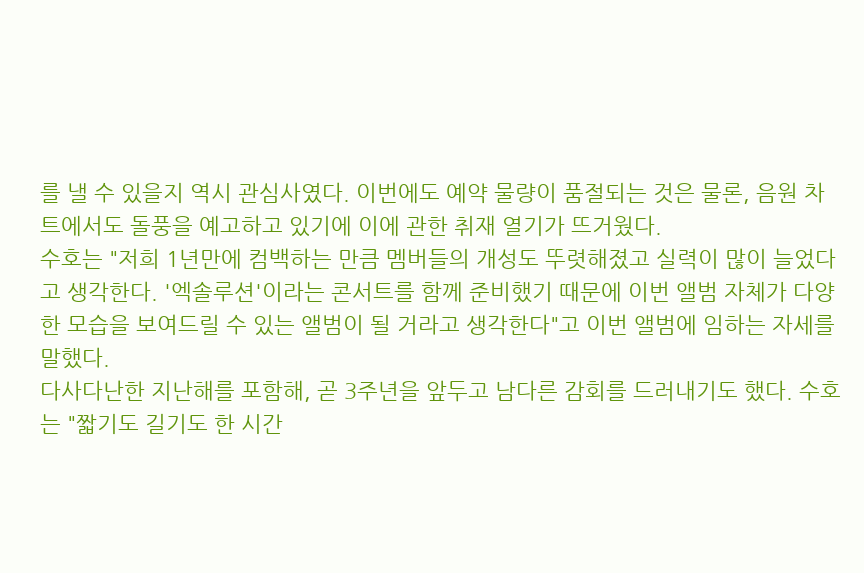를 낼 수 있을지 역시 관심사였다. 이번에도 예약 물량이 품절되는 것은 물론, 음원 차트에서도 돌풍을 예고하고 있기에 이에 관한 취재 열기가 뜨거웠다.
수호는 "저희 1년만에 컴백하는 만큼 멤버들의 개성도 뚜렷해졌고 실력이 많이 늘었다고 생각한다. '엑솔루션'이라는 콘서트를 함께 준비했기 때문에 이번 앨범 자체가 다양한 모습을 보여드릴 수 있는 앨범이 될 거라고 생각한다"고 이번 앨범에 임하는 자세를 말했다.
다사다난한 지난해를 포함해, 곧 3주년을 앞두고 남다른 감회를 드러내기도 했다. 수호는 "짧기도 길기도 한 시간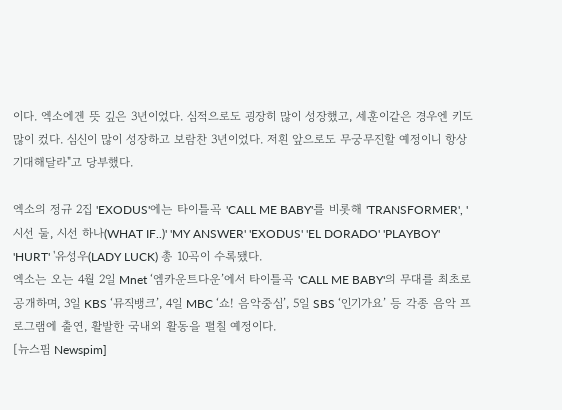이다. 엑소에겐 뜻 깊은 3년이었다. 심적으로도 굉장히 많이 성장했고, 세훈이같은 경우엔 키도 많이 컸다. 심신이 많이 성장하고 보람찬 3년이었다. 저흰 앞으로도 무궁무진할 예정이니 항상 기대해달라"고 당부했다.

엑소의 정규 2집 'EXODUS'에는 타이틀곡 'CALL ME BABY'를 비롯해 'TRANSFORMER', '시선 둘, 시선 하나(WHAT IF..)' 'MY ANSWER' 'EXODUS' 'EL DORADO' 'PLAYBOY' 'HURT' '유성우(LADY LUCK) 총 10곡이 수록됐다.
엑소는 오는 4월 2일 Mnet ‘엠카운트다운’에서 타이틀곡 'CALL ME BABY'의 무대를 최초로 공개하며, 3일 KBS ‘뮤직뱅크’, 4일 MBC ‘쇼! 음악중심’, 5일 SBS ‘인기가요’ 등 각종 음악 프로그램에 출연, 활발한 국내외 활동을 펼칠 예정이다.
[뉴스핌 Newspim]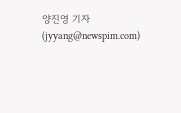양진영 기자 (jyyang@newspim.com)